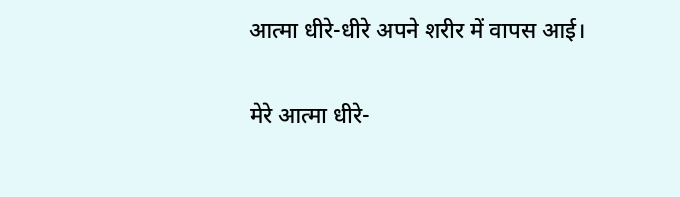आत्मा धीरे-धीरे अपने शरीर में वापस आई।

मेरे आत्मा धीरे-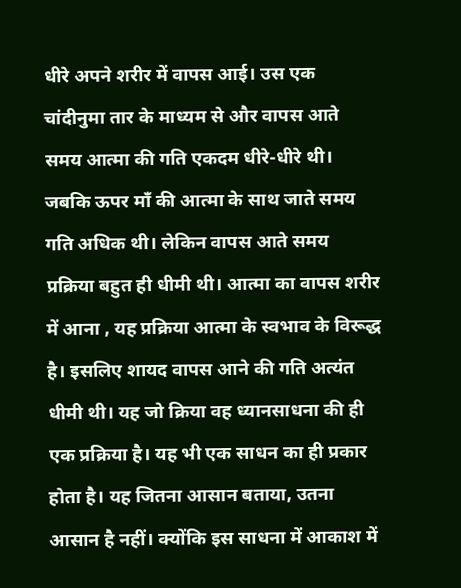धीरे अपने शरीर में वापस आई। उस एक चांदीनुमा तार के माध्यम से और वापस आते समय आत्मा की गति एकदम धीरे-धीरे थी। जबकि ऊपर माँ की आत्मा के साथ जाते समय गति अधिक थी। लेकिन वापस आते समय प्रक्रिया बहुत ही धीमी थी। आत्मा का वापस शरीर में आना , यह प्रक्रिया आत्मा के स्वभाव के विरूद्ध है। इसलिए शायद वापस आने की गति अत्यंत धीमी थी। यह जो क्रिया वह ध्यानसाधना की ही एक प्रक्रिया है। यह भी एक साधन का ही प्रकार होता है। यह जितना आसान बताया, उतना आसान है नहीं। क्योंकि इस साधना में आकाश में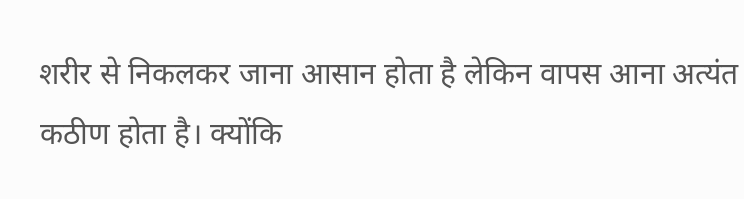शरीर से निकलकर जाना आसान होता है लेकिन वापस आना अत्यंत कठीण होता है। क्योंकि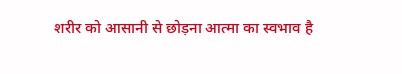शरीर को आसानी से छोड़ना आत्मा का स्वभाव है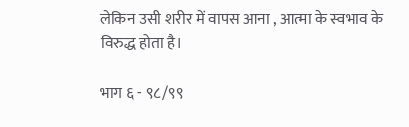लेकिन उसी शरीर में वापस आना , आत्मा के स्वभाव के विरुद्ध होता है।

भाग ६ - ९८/९९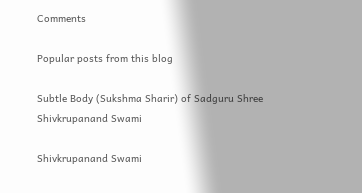Comments

Popular posts from this blog

Subtle Body (Sukshma Sharir) of Sadguru Shree Shivkrupanand Swami

Shivkrupanand Swami